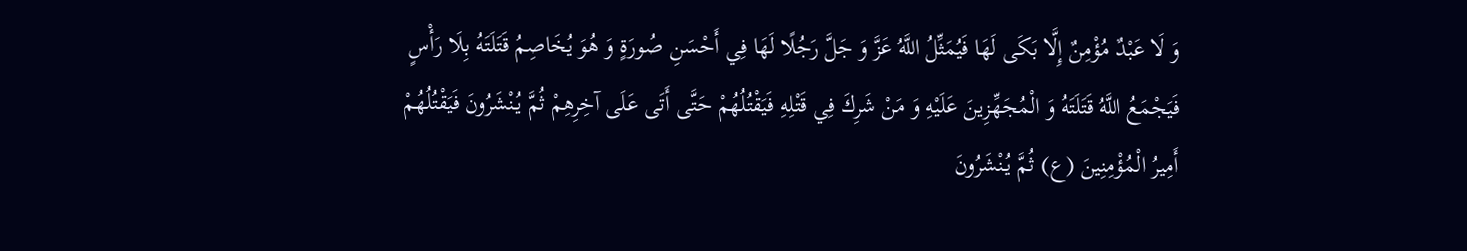وَ لَا عَبْدٌ مُؤْمِنٌ إِلَّا بَكَى لَهَا فَيُمَثِّلُ اللَّهُ عَزَّ وَ جَلَّ رَجُلًا لَهَا فِي أَحْسَنِ صُورَةٍ وَ هُوَ يُخَاصِمُ قَتَلَتَهُ بِلَا رَأْسٍ فَيَجْمَعُ اللَّهُ قَتَلَتَهُ وَ الْمُجَهِّزِينَ عَلَيْهِ وَ مَنْ شَرِكَ فِي قَتْلِهِ فَيَقْتُلُهُمْ حَتَّى أَتَى عَلَى آخِرِهِمْ ثُمَّ يُنْشَرُونَ فَيَقْتُلُهُمْ أَمِيرُ الْمُؤْمِنِينَ (ع) ثُمَّ يُنْشَرُونَ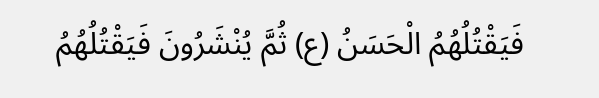فَيَقْتُلُهُمُ الْحَسَنُ (ع) ثُمَّ يُنْشَرُونَ فَيَقْتُلُهُمُ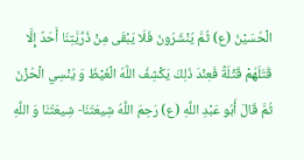الْحُسَيْنُ (ع) ثُمَّ يُنْشَرُونَ فَلَا يَبْقَى مِنْ ذُرِّيَّتِنَا أَحَدٌ إِلَّا قَتَلَهُمْ قَتْلَةً فَعِنْدَ ذَلِكَ يَكْشِفُ اللَّهُ الْغَيْظَ وَ يُنْسِي الْحُزْنَ ثُمَّ قَالَ أَبُو عَبْدِ اللَّهِ (ع) رَحِمَ اللَّهُ شِيعَتَنَا- شِيعَتُنَا وَ اللَّهِ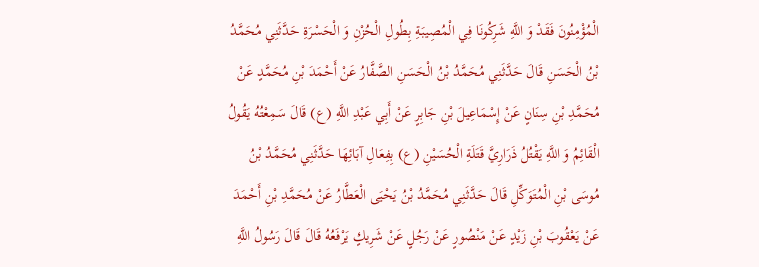الْمُؤْمِنُونَ فَقَدْ وَ اللَّهِ شَرِكُونَا فِي الْمُصِيبَةِ بِطُولِ الْحُزْنِ وَ الْحَسْرَةِ حَدَّثَنِي مُحَمَّدُ بْنُ الْحَسَنِ قَالَ حَدَّثَنِي مُحَمَّدُ بْنُ الْحَسَنِ الصَّفَّارُ عَنْ أَحْمَدَ بْنِ مُحَمَّدٍ عَنْ مُحَمَّدِ بْنِ سِنَانٍ عَنْ إِسْمَاعِيلَ بْنِ جَابِرٍ عَنْ أَبِي عَبْدِ اللَّهِ (ع) قَالَ سَمِعْتُهُ يَقُولُ الْقَائِمُ وَ اللَّهِ يَقْتُلُ ذَرَارِيَّ قَتَلَةِ الْحُسَيْنِ (ع) بِفِعَالِ آبَائِهَا حَدَّثَنِي مُحَمَّدُ بْنُ مُوسَى بْنِ الْمُتَوَكِّلِ قَالَ حَدَّثَنِي مُحَمَّدُ بْنُ يَحْيَى الْعَطَّارُ عَنْ مُحَمَّدِ بْنِ أَحْمَدَ عَنْ يَعْقُوبَ بْنِ زَيْدٍ عَنْ مَنْصُورٍ عَنْ رَجُلٍ عَنْ شَرِيكٍ يَرْفَعُهُ قَالَ قَالَ رَسُولُ اللَّهِ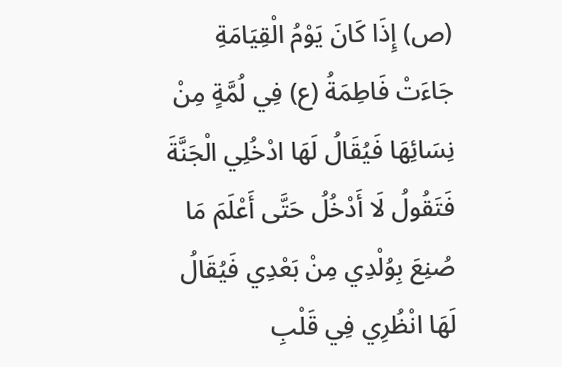(ص) إِذَا كَانَ يَوْمُ الْقِيَامَةِ جَاءَتْ فَاطِمَةُ (ع) فِي لُمَّةٍ مِنْ نِسَائِهَا فَيُقَالُ لَهَا ادْخُلِي الْجَنَّةَ فَتَقُولُ لَا أَدْخُلُ حَتَّى أَعْلَمَ مَا صُنِعَ بِوُلْدِي مِنْ بَعْدِي فَيُقَالُ لَهَا انْظُرِي فِي قَلْبِ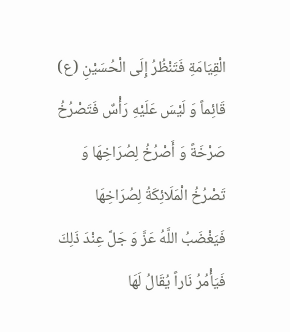الْقِيَامَةِ فَتَنْظُرُ إِلَى الْحُسَيْنِ (ع) قَائِماً وَ لَيْسَ عَلَيْهِ رَأْسٌ فَتَصْرُخُ صَرْخَةً وَ أَصْرُخُ لِصُرَاخِهَا وَ تَصْرُخُ الْمَلَائِكَةُ لِصُرَاخِهَا فَيَغْضَبُ اللَّهُ عَزَّ وَ جَلَّ عِنْدَ ذَلِكَ فَيَأْمُرُ نَاراً يُقَالُ لَهَا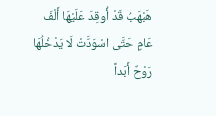هَبْهَبُ قَدْ أُوقِدَ عَلَيْهَا أَلْفَ عَامٍ حَتَّى اسْوَدَّتْ لَا يَدْخُلُهَا رَوْحٌ أَبَداً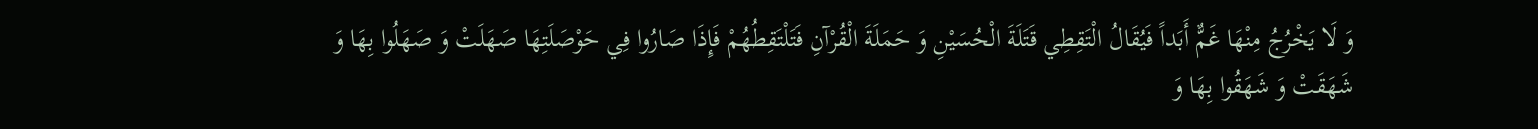وَ لَا يَخْرُجُ مِنْهَا غَمٌّ أَبَداً فَيُقَالُ الْتَقِطِي قَتَلَةَ الْحُسَيْنِ وَ حَمَلَةَ الْقُرْآنِ فَتَلْتَقِطُهُمْ فَإِذَا صَارُوا فِي حَوْصَلَتِهَا صَهَلَتْ وَ صَهَلُوا بِهَا وَ شَهَقَتْ وَ شَهَقُوا بِهَا وَ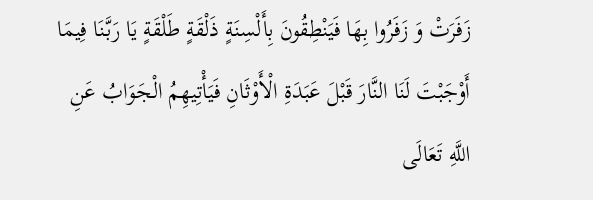زَفَرَتْ وَ زَفَرُوا بِهَا فَيَنْطِقُونَ بِأَلْسِنَةٍ ذَلْقَةٍ طَلْقَةٍ يَا رَبَّنَا فِيمَا أَوْجَبْتَ لَنَا النَّارَ قَبْلَ عَبَدَةِ الْأَوْثَانِ فَيَأْتِيهِمُ الْجَوَابُ عَنِ اللَّهِ تَعَالَى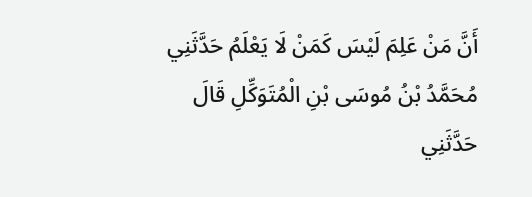أَنَّ مَنْ عَلِمَ لَيْسَ كَمَنْ لَا يَعْلَمُ حَدَّثَنِي مُحَمَّدُ بْنُ مُوسَى بْنِ الْمُتَوَكِّلِ قَالَ حَدَّثَنِي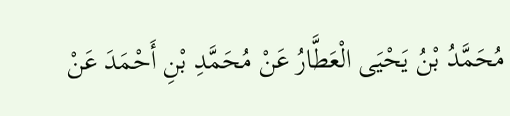مُحَمَّدُ بْنُ يَحْيَى الْعَطَّارُ عَنْ مُحَمَّدِ بْنِ أَحْمَدَ عَنْ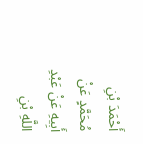أَحْمَدَ بْنِ مُحَمَّدٍ عَنْ أَبِيهِ عَنْ عَبْدِ اللَّهِ بْنِ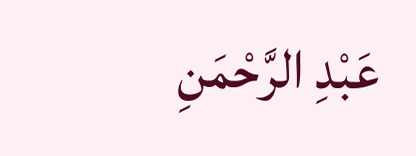عَبْدِ الرَّحْمَنِ